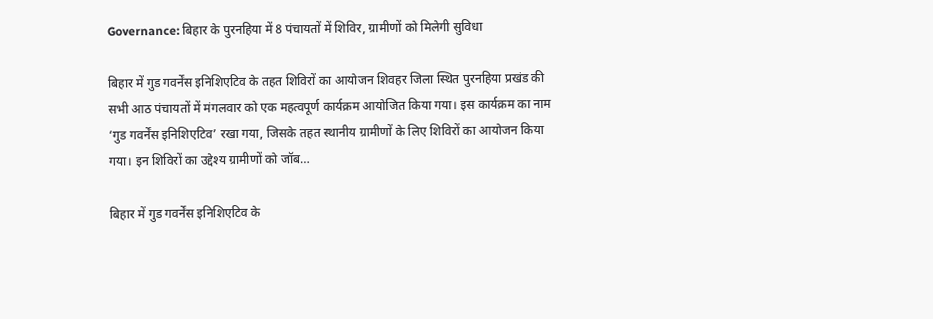Governance: बिहार के पुरनहिया में 8 पंचायतों में शिविर, ग्रामीणों को मिलेगी सुविधा

बिहार में गुड गवर्नेंस इनिशिएटिव के तहत शिविरों का आयोजन शिवहर जिला स्थित पुरनहिया प्रखंड की सभी आठ पंचायतों में मंगलवार को एक महत्वपूर्ण कार्यक्रम आयोजित किया गया। इस कार्यक्रम का नाम ‘गुड गवर्नेंस इनिशिएटिव’ रखा गया, जिसके तहत स्थानीय ग्रामीणों के लिए शिविरों का आयोजन किया गया। इन शिविरों का उद्देश्य ग्रामीणों को जॉब…

बिहार में गुड गवर्नेंस इनिशिएटिव के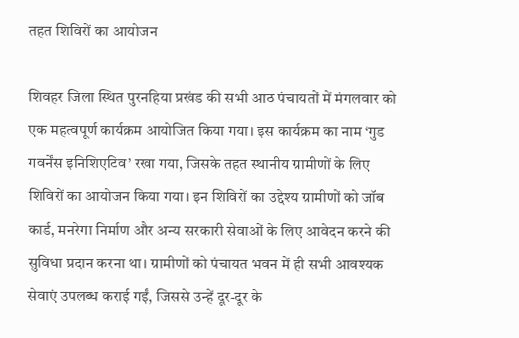तहत शिविरों का आयोजन

शिवहर जिला स्थित पुरनहिया प्रखंड की सभी आठ पंचायतों में मंगलवार को एक महत्वपूर्ण कार्यक्रम आयोजित किया गया। इस कार्यक्रम का नाम ‘गुड गवर्नेंस इनिशिएटिव’ रखा गया, जिसके तहत स्थानीय ग्रामीणों के लिए शिविरों का आयोजन किया गया। इन शिविरों का उद्देश्य ग्रामीणों को जॉब कार्ड, मनरेगा निर्माण और अन्य सरकारी सेवाओं के लिए आवेदन करने की सुविधा प्रदान करना था। ग्रामीणों को पंचायत भवन में ही सभी आवश्यक सेवाएं उपलब्ध कराई गईं, जिससे उन्हें दूर-दूर के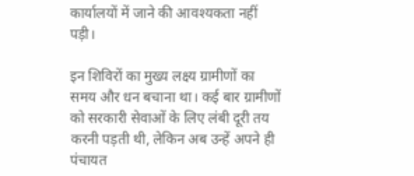कार्यालयों में जाने की आवश्यकता नहीं पड़ी।

इन शिविरों का मुख्य लक्ष्य ग्रामीणों का समय और धन बचाना था। कई बार ग्रामीणों को सरकारी सेवाओं के लिए लंबी दूरी तय करनी पड़ती थी, लेकिन अब उन्हें अपने ही पंचायत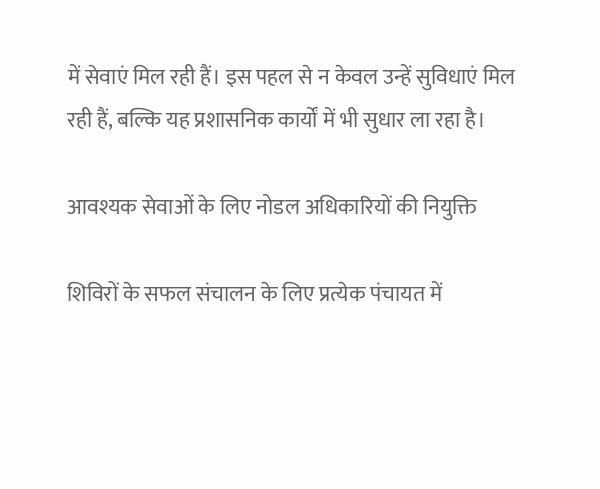में सेवाएं मिल रही हैं। इस पहल से न केवल उन्हें सुविधाएं मिल रही हैं, बल्कि यह प्रशासनिक कार्यों में भी सुधार ला रहा है।

आवश्यक सेवाओं के लिए नोडल अधिकारियों की नियुक्ति

शिविरों के सफल संचालन के लिए प्रत्येक पंचायत में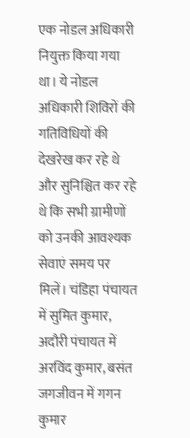एक नोडल अधिकारी नियुक्त किया गया था। ये नोडल अधिकारी शिविरों की गतिविधियों की देखरेख कर रहे थे और सुनिश्चित कर रहे थे कि सभी ग्रामीणों को उनकी आवश्यक सेवाएं समय पर मिलें। चंडिहा पंचायत में सुमित कुमार, अदौरी पंचायत में अरविंद कुमार, बसंत जगजीवन में गगन कुमार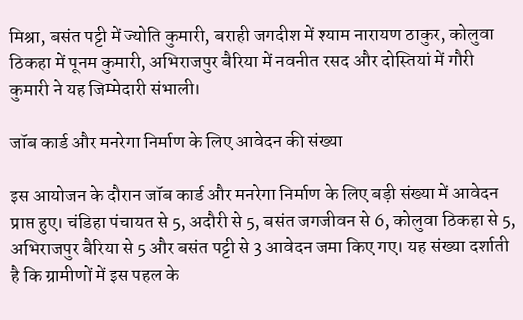मिश्रा, बसंत पट्टी में ज्योति कुमारी, बराही जगदीश में श्याम नारायण ठाकुर, कोलुवा ठिकहा में पूनम कुमारी, अभिराजपुर बैरिया में नवनीत रसद और दोस्तियां में गौरी कुमारी ने यह जिम्मेदारी संभाली।

जॉब कार्ड और मनरेगा निर्माण के लिए आवेदन की संख्या

इस आयोजन के दौरान जॉब कार्ड और मनरेगा निर्माण के लिए बड़ी संख्या में आवेदन प्राप्त हुए। चंडिहा पंचायत से 5, अदौरी से 5, बसंत जगजीवन से 6, कोलुवा ठिकहा से 5, अभिराजपुर बैरिया से 5 और बसंत पट्टी से 3 आवेदन जमा किए गए। यह संख्या दर्शाती है कि ग्रामीणों में इस पहल के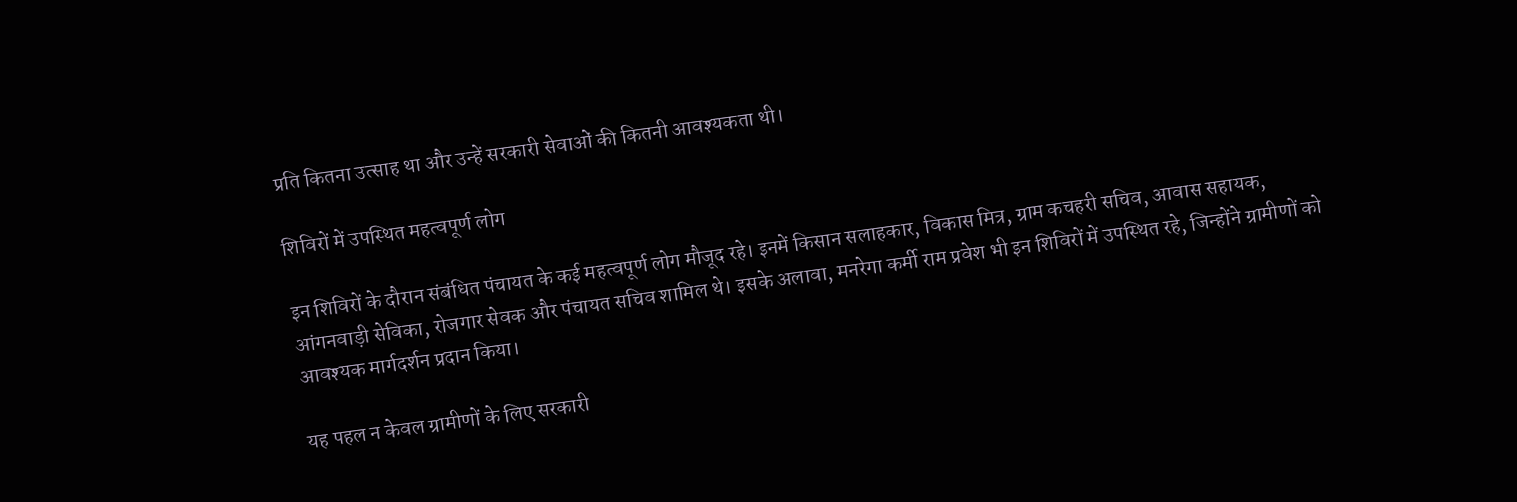प्रति कितना उत्साह था और उन्हें सरकारी सेवाओं की कितनी आवश्यकता थी।

शिविरों में उपस्थित महत्वपूर्ण लोग

इन शिविरों के दौरान संबंधित पंचायत के कई महत्वपूर्ण लोग मौजूद रहे। इनमें किसान सलाहकार, विकास मित्र, ग्राम कचहरी सचिव, आवास सहायक, आंगनवाड़ी सेविका, रोजगार सेवक और पंचायत सचिव शामिल थे। इसके अलावा, मनरेगा कर्मी राम प्रवेश भी इन शिविरों में उपस्थित रहे, जिन्होंने ग्रामीणों को आवश्यक मार्गदर्शन प्रदान किया।

यह पहल न केवल ग्रामीणों के लिए सरकारी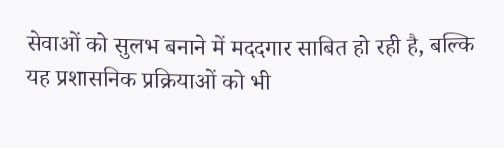सेवाओं को सुलभ बनाने में मददगार साबित हो रही है, बल्कि यह प्रशासनिक प्रक्रियाओं को भी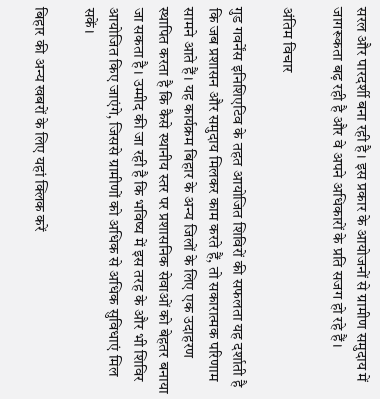सरल और पारदर्शी बना रही है। इस प्रकार के आयोजनों से ग्रामीण समुदाय में जागरूकता बढ़ रही है और वे अपने अधिकारों के प्रति सजग हो रहे हैं।

अंतिम विचार

गुड गवर्नेंस इनिशिएटिव के तहत आयोजित शिविरों की सफलता यह दर्शाती है कि जब प्रशासन और समुदाय मिलकर काम करते हैं, तो सकारात्मक परिणाम सामने आते हैं। यह कार्यक्रम बिहार के अन्य जिलों के लिए एक उदाहरण स्थापित करता है कि कैसे स्थानीय स्तर पर प्रशासनिक सेवाओं को बेहतर बनाया जा सकता है। उम्मीद की जा रही है कि भविष्य में इस तरह के और भी शिविर आयोजित किए जाएंगे, जिससे ग्रामीणों को अधिक से अधिक सुविधाएं मिल सकें।

बिहार की अन्य खबरों के लिए यहां क्लिक करें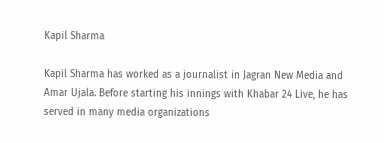Kapil Sharma

Kapil Sharma has worked as a journalist in Jagran New Media and Amar Ujala. Before starting his innings with Khabar 24 Live, he has served in many media organizations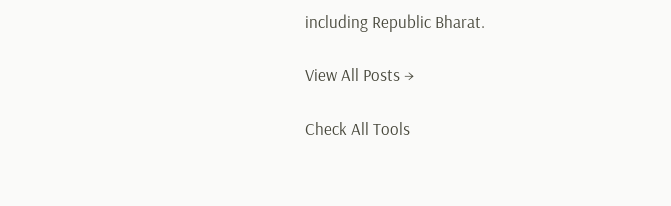including Republic Bharat.

View All Posts →

Check All Tools